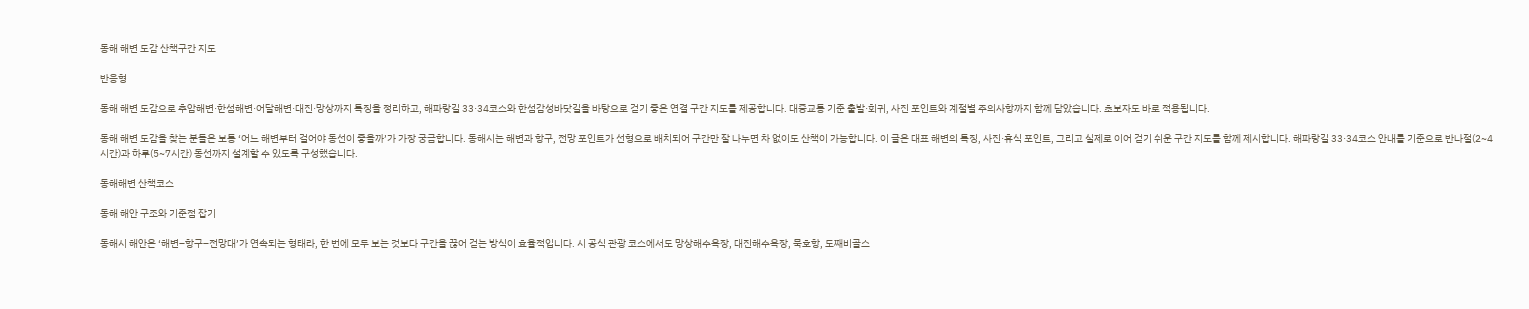동해 해변 도감 산책구간 지도

반응형

동해 해변 도감으로 추암해변·한섬해변·어달해변·대진·망상까지 특징을 정리하고, 해파랑길 33·34코스와 한섬감성바닷길을 바탕으로 걷기 좋은 연결 구간 지도를 제공합니다. 대중교통 기준 출발·회귀, 사진 포인트와 계절별 주의사항까지 함께 담았습니다. 초보자도 바로 적용됩니다.

동해 해변 도감을 찾는 분들은 보통 ‘어느 해변부터 걸어야 동선이 좋을까’가 가장 궁금합니다. 동해시는 해변과 항구, 전망 포인트가 선형으로 배치되어 구간만 잘 나누면 차 없이도 산책이 가능합니다. 이 글은 대표 해변의 특징, 사진·휴식 포인트, 그리고 실제로 이어 걷기 쉬운 구간 지도를 함께 제시합니다. 해파랑길 33·34코스 안내를 기준으로 반나절(2~4시간)과 하루(5~7시간) 동선까지 설계할 수 있도록 구성했습니다.

동해해변 산책코스

동해 해안 구조와 기준점 잡기

동해시 해안은 ‘해변–항구–전망대’가 연속되는 형태라, 한 번에 모두 보는 것보다 구간을 끊어 걷는 방식이 효율적입니다. 시 공식 관광 코스에서도 망상해수욕장, 대진해수욕장, 묵호항, 도째비골스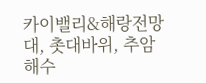카이밸리&해랑전망대, 촛대바위, 추암해수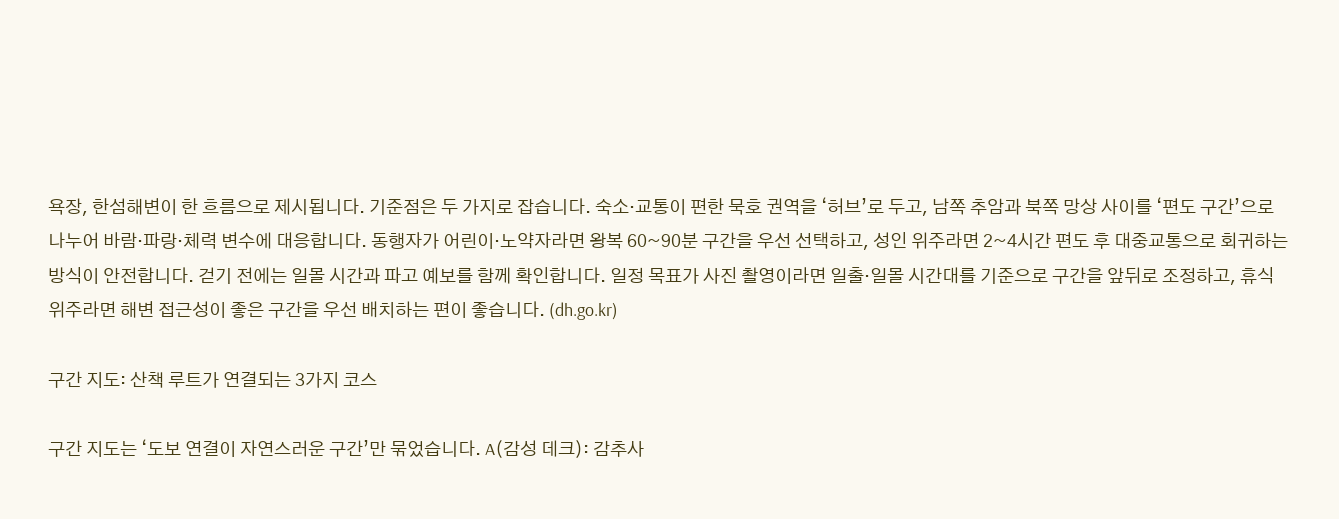욕장, 한섬해변이 한 흐름으로 제시됩니다. 기준점은 두 가지로 잡습니다. 숙소·교통이 편한 묵호 권역을 ‘허브’로 두고, 남쪽 추암과 북쪽 망상 사이를 ‘편도 구간’으로 나누어 바람·파랑·체력 변수에 대응합니다. 동행자가 어린이·노약자라면 왕복 60~90분 구간을 우선 선택하고, 성인 위주라면 2~4시간 편도 후 대중교통으로 회귀하는 방식이 안전합니다. 걷기 전에는 일몰 시간과 파고 예보를 함께 확인합니다. 일정 목표가 사진 촬영이라면 일출·일몰 시간대를 기준으로 구간을 앞뒤로 조정하고, 휴식 위주라면 해변 접근성이 좋은 구간을 우선 배치하는 편이 좋습니다. (dh.go.kr)

구간 지도: 산책 루트가 연결되는 3가지 코스

구간 지도는 ‘도보 연결이 자연스러운 구간’만 묶었습니다. A(감성 데크): 감추사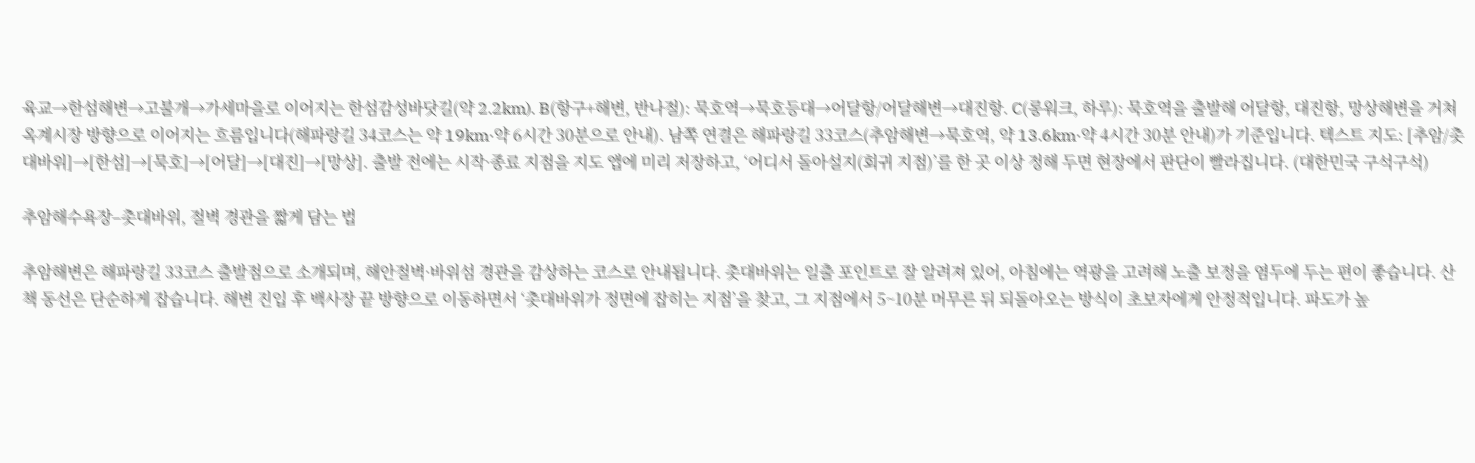육교→한섬해변→고불개→가세마을로 이어지는 한섬감성바닷길(약 2.2km). B(항구+해변, 반나절): 묵호역→묵호등대→어달항/어달해변→대진항. C(롱워크, 하루): 묵호역을 출발해 어달항, 대진항, 망상해변을 거쳐 옥계시장 방향으로 이어지는 흐름입니다(해파랑길 34코스는 약 19km·약 6시간 30분으로 안내). 남쪽 연결은 해파랑길 33코스(추암해변→묵호역, 약 13.6km·약 4시간 30분 안내)가 기준입니다. 텍스트 지도: [추암/촛대바위]→[한섬]→[묵호]→[어달]→[대진]→[망상]. 출발 전에는 시작·종료 지점을 지도 앱에 미리 저장하고, ‘어디서 돌아설지(회귀 지점)’를 한 곳 이상 정해 두면 현장에서 판단이 빨라집니다. (대한민국 구석구석)

추암해수욕장–촛대바위, 절벽 경관을 짧게 담는 법

추암해변은 해파랑길 33코스 출발점으로 소개되며, 해안절벽·바위섬 경관을 감상하는 코스로 안내됩니다. 촛대바위는 일출 포인트로 잘 알려져 있어, 아침에는 역광을 고려해 노출 보정을 염두에 두는 편이 좋습니다. 산책 동선은 단순하게 잡습니다. 해변 진입 후 백사장 끝 방향으로 이동하면서 ‘촛대바위가 정면에 잡히는 지점’을 찾고, 그 지점에서 5~10분 머무른 뒤 되돌아오는 방식이 초보자에게 안정적입니다. 파도가 높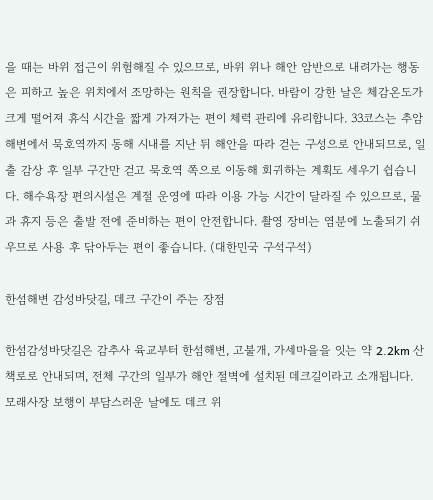을 때는 바위 접근이 위험해질 수 있으므로, 바위 위나 해안 암반으로 내려가는 행동은 피하고 높은 위치에서 조망하는 원칙을 권장합니다. 바람이 강한 날은 체감온도가 크게 떨어져 휴식 시간을 짧게 가져가는 편이 체력 관리에 유리합니다. 33코스는 추암해변에서 묵호역까지 동해 시내를 지난 뒤 해안을 따라 걷는 구성으로 안내되므로, 일출 감상 후 일부 구간만 걷고 묵호역 쪽으로 이동해 회귀하는 계획도 세우기 쉽습니다. 해수욕장 편의시설은 계절 운영에 따라 이용 가능 시간이 달라질 수 있으므로, 물과 휴지 등은 출발 전에 준비하는 편이 안전합니다. 촬영 장비는 염분에 노출되기 쉬우므로 사용 후 닦아두는 편이 좋습니다. (대한민국 구석구석)

한섬해변 감성바닷길, 데크 구간이 주는 장점

한섬감성바닷길은 감추사 육교부터 한섬해변, 고불개, 가세마을을 잇는 약 2.2km 산책로로 안내되며, 전체 구간의 일부가 해안 절벽에 설치된 데크길이라고 소개됩니다. 모래사장 보행이 부담스러운 날에도 데크 위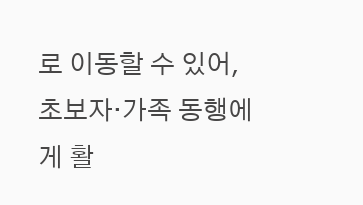로 이동할 수 있어, 초보자·가족 동행에게 활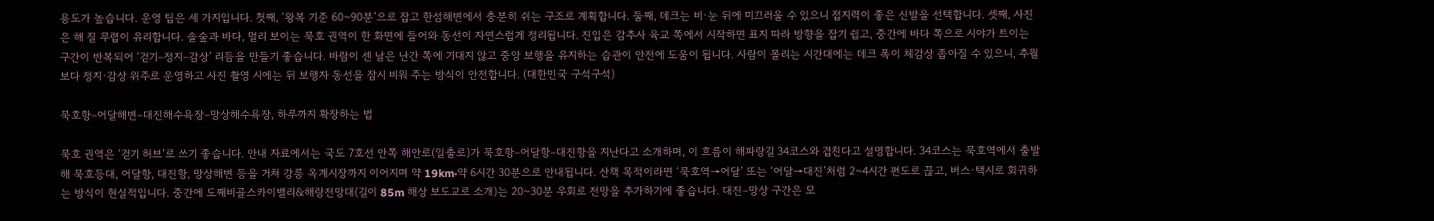용도가 높습니다. 운영 팁은 세 가지입니다. 첫째, ‘왕복 기준 60~90분’으로 잡고 한섬해변에서 충분히 쉬는 구조로 계획합니다. 둘째, 데크는 비·눈 뒤에 미끄러울 수 있으니 접지력이 좋은 신발을 선택합니다. 셋째, 사진은 해 질 무렵이 유리합니다. 솔숲과 바다, 멀리 보이는 묵호 권역이 한 화면에 들어와 동선이 자연스럽게 정리됩니다. 진입은 감추사 육교 쪽에서 시작하면 표지 따라 방향을 잡기 쉽고, 중간에 바다 쪽으로 시야가 트이는 구간이 반복되어 ‘걷기–정지–감상’ 리듬을 만들기 좋습니다. 바람이 센 날은 난간 쪽에 기대지 않고 중앙 보행을 유지하는 습관이 안전에 도움이 됩니다. 사람이 몰리는 시간대에는 데크 폭이 체감상 좁아질 수 있으니, 추월보다 정지·감상 위주로 운영하고 사진 촬영 시에는 뒤 보행자 동선을 잠시 비워 주는 방식이 안전합니다. (대한민국 구석구석)

묵호항–어달해변–대진해수욕장–망상해수욕장, 하루까지 확장하는 법

묵호 권역은 ‘걷기 허브’로 쓰기 좋습니다. 안내 자료에서는 국도 7호선 안쪽 해안로(일출로)가 묵호항–어달항–대진항을 지난다고 소개하며, 이 흐름이 해파랑길 34코스와 겹친다고 설명합니다. 34코스는 묵호역에서 출발해 묵호등대, 어달항, 대진항, 망상해변 등을 거쳐 강릉 옥계시장까지 이어지며 약 19km·약 6시간 30분으로 안내됩니다. 산책 목적이라면 ‘묵호역→어달’ 또는 ‘어달→대진’처럼 2~4시간 편도로 끊고, 버스·택시로 회귀하는 방식이 현실적입니다. 중간에 도째비골스카이밸리&해랑전망대(길이 85m 해상 보도교로 소개)는 20~30분 우회로 전망을 추가하기에 좋습니다. 대진–망상 구간은 모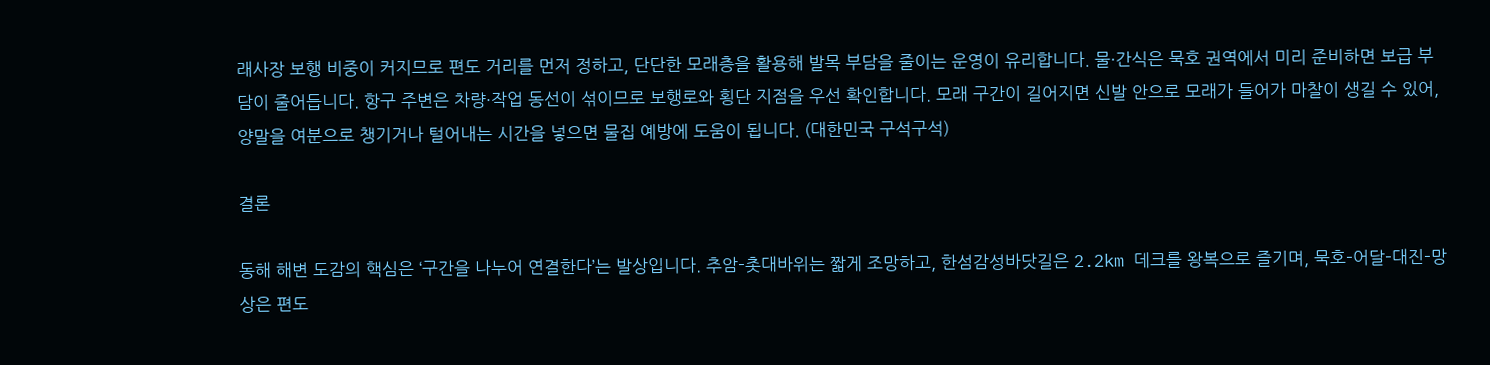래사장 보행 비중이 커지므로 편도 거리를 먼저 정하고, 단단한 모래층을 활용해 발목 부담을 줄이는 운영이 유리합니다. 물·간식은 묵호 권역에서 미리 준비하면 보급 부담이 줄어듭니다. 항구 주변은 차량·작업 동선이 섞이므로 보행로와 횡단 지점을 우선 확인합니다. 모래 구간이 길어지면 신발 안으로 모래가 들어가 마찰이 생길 수 있어, 양말을 여분으로 챙기거나 털어내는 시간을 넣으면 물집 예방에 도움이 됩니다. (대한민국 구석구석)

결론

동해 해변 도감의 핵심은 ‘구간을 나누어 연결한다’는 발상입니다. 추암–촛대바위는 짧게 조망하고, 한섬감성바닷길은 2.2km 데크를 왕복으로 즐기며, 묵호–어달–대진–망상은 편도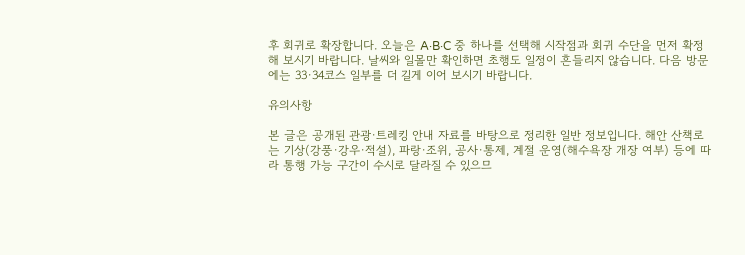후 회귀로 확장합니다. 오늘은 A·B·C 중 하나를 선택해 시작점과 회귀 수단을 먼저 확정해 보시기 바랍니다. 날씨와 일몰만 확인하면 초행도 일정이 흔들리지 않습니다. 다음 방문에는 33·34코스 일부를 더 길게 이어 보시기 바랍니다.

유의사항

본 글은 공개된 관광·트레킹 안내 자료를 바탕으로 정리한 일반 정보입니다. 해안 산책로는 기상(강풍·강우·적설), 파랑·조위, 공사·통제, 계절 운영(해수욕장 개장 여부) 등에 따라 통행 가능 구간이 수시로 달라질 수 있으므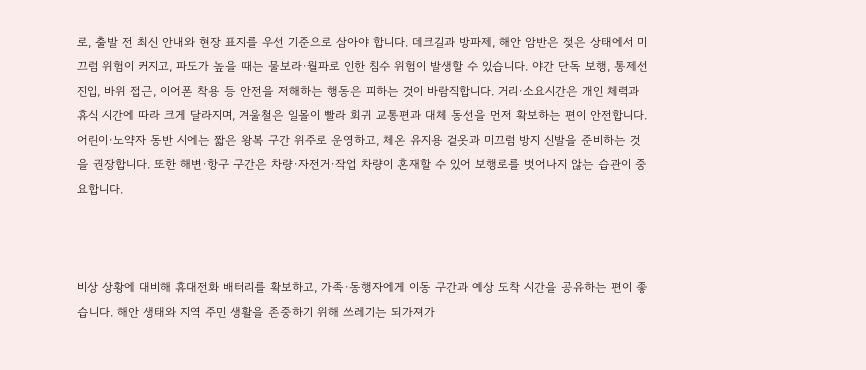로, 출발 전 최신 안내와 현장 표지를 우선 기준으로 삼아야 합니다. 데크길과 방파제, 해안 암반은 젖은 상태에서 미끄럼 위험이 커지고, 파도가 높을 때는 물보라·월파로 인한 침수 위험이 발생할 수 있습니다. 야간 단독 보행, 통제선 진입, 바위 접근, 이어폰 착용 등 안전을 저해하는 행동은 피하는 것이 바람직합니다. 거리·소요시간은 개인 체력과 휴식 시간에 따라 크게 달라지며, 겨울철은 일몰이 빨라 회귀 교통편과 대체 동선을 먼저 확보하는 편이 안전합니다. 어린이·노약자 동반 시에는 짧은 왕복 구간 위주로 운영하고, 체온 유지용 겉옷과 미끄럼 방지 신발을 준비하는 것을 권장합니다. 또한 해변·항구 구간은 차량·자전거·작업 차량이 혼재할 수 있어 보행로를 벗어나지 않는 습관이 중요합니다.



비상 상황에 대비해 휴대전화 배터리를 확보하고, 가족·동행자에게 이동 구간과 예상 도착 시간을 공유하는 편이 좋습니다. 해안 생태와 지역 주민 생활을 존중하기 위해 쓰레기는 되가져가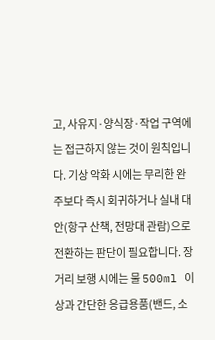고, 사유지·양식장·작업 구역에는 접근하지 않는 것이 원칙입니다. 기상 악화 시에는 무리한 완주보다 즉시 회귀하거나 실내 대안(항구 산책, 전망대 관람)으로 전환하는 판단이 필요합니다. 장거리 보행 시에는 물 500ml 이상과 간단한 응급용품(밴드, 소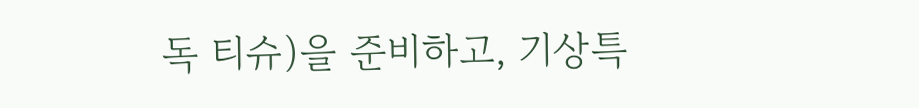독 티슈)을 준비하고, 기상특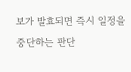보가 발효되면 즉시 일정을 중단하는 판단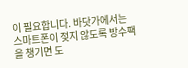이 필요합니다. 바닷가에서는 스마트폰이 젖지 않도록 방수팩을 챙기면 도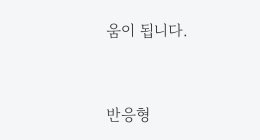움이 됩니다.



반응형